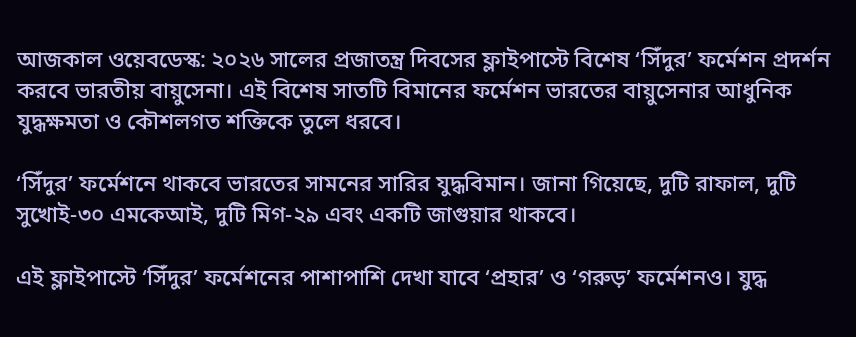আজকাল ওয়েবডেস্ক: ২০২৬ সালের প্রজাতন্ত্র দিবসের ফ্লাইপাস্টে বিশেষ ‘সিঁদুর’ ফর্মেশন প্রদর্শন করবে ভারতীয় বায়ুসেনা। এই বিশেষ সাতটি বিমানের ফর্মেশন ভারতের বায়ুসেনার আধুনিক যুদ্ধক্ষমতা ও কৌশলগত শক্তিকে তুলে ধরবে।

‘সিঁদুর’ ফর্মেশনে থাকবে ভারতের সামনের সারির যুদ্ধবিমান। জানা গিয়েছে, দুটি রাফাল, দুটি সুখোই-৩০ এমকেআই, দুটি মিগ-২৯ এবং একটি জাগুয়ার থাকবে।

এই ফ্লাইপাস্টে ‘সিঁদুর’ ফর্মেশনের পাশাপাশি দেখা যাবে ‘প্রহার’ ও ‘গরুড়’ ফর্মেশনও। যুদ্ধ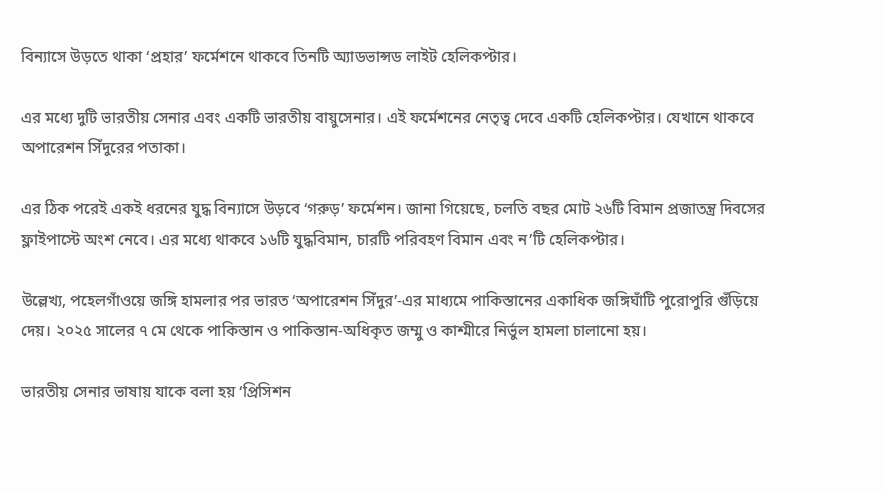বিন্যাসে উড়তে থাকা ‘প্রহার’ ফর্মেশনে থাকবে তিনটি অ্যাডভান্সড লাইট হেলিকপ্টার।

এর মধ্যে দুটি ভারতীয় সেনার এবং একটি ভারতীয় বায়ুসেনার। এই ফর্মেশনের নেতৃত্ব দেবে একটি হেলিকপ্টার। যেখানে থাকবে অপারেশন সিঁদুরের পতাকা।

এর ঠিক পরেই একই ধরনের যুদ্ধ বিন্যাসে উড়বে ‘গরুড়’ ফর্মেশন। জানা গিয়েছে, চলতি বছর মোট ২৬টি বিমান প্রজাতন্ত্র দিবসের ফ্লাইপাস্টে অংশ নেবে। এর মধ্যে থাকবে ১৬টি যুদ্ধবিমান, চারটি পরিবহণ বিমান এবং ন’টি হেলিকপ্টার।

উল্লেখ্য, পহেলগাঁওয়ে জঙ্গি হামলার পর ভারত ‘অপারেশন সিঁদুর’-এর মাধ্যমে পাকিস্তানের একাধিক জঙ্গিঘাঁটি পুরোপুরি গুঁড়িয়ে দেয়। ২০২৫ সালের ৭ মে থেকে পাকিস্তান ও পাকিস্তান-অধিকৃত জম্মু ও কাশ্মীরে নির্ভুল হামলা চালানো হয়।

ভারতীয় সেনার ভাষায় যাকে বলা হয় ‘প্রিসিশন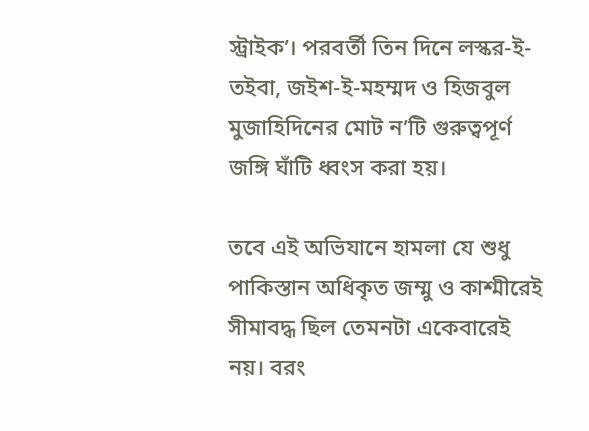স্ট্রাইক’। পরবর্তী তিন দিনে লস্কর-ই-তইবা, জইশ-ই-মহম্মদ ও হিজবুল মুজাহিদিনের মোট ন’টি গুরুত্বপূর্ণ জঙ্গি ঘাঁটি ধ্বংস করা হয়।

তবে এই অভিযানে হামলা যে শুধু পাকিস্তান অধিকৃত জম্মু ও কাশ্মীরেই সীমাবদ্ধ ছিল তেমনটা একেবারেই নয়। বরং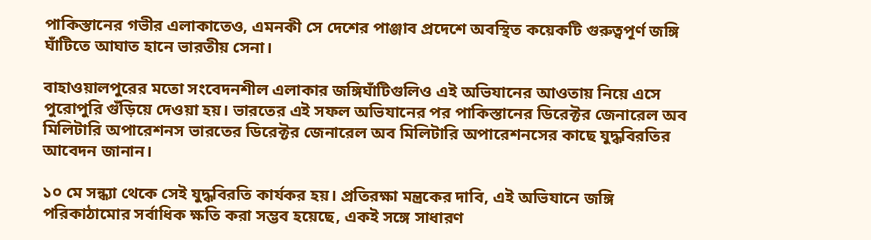পাকিস্তানের গভীর এলাকাতেও, এমনকী সে দেশের পাঞ্জাব প্রদেশে অবস্থিত কয়েকটি গুরুত্বপূর্ণ জঙ্গি ঘাঁটিতে আঘাত হানে ভারতীয় সেনা।

বাহাওয়ালপুরের মতো সংবেদনশীল এলাকার জঙ্গিঘাঁটিগুলিও এই অভিযানের আওতায় নিয়ে এসে পুরোপুরি গুঁড়িয়ে দেওয়া হয়। ভারতের এই সফল অভিযানের পর পাকিস্তানের ডিরেক্টর জেনারেল অব মিলিটারি অপারেশনস ভারতের ডিরেক্টর জেনারেল অব মিলিটারি অপারেশনসের কাছে যুদ্ধবিরতির আবেদন জানান।

১০ মে সন্ধ্যা থেকে সেই যুদ্ধবিরতি কার্যকর হয়। প্রতিরক্ষা মন্ত্রকের দাবি, এই অভিযানে জঙ্গি পরিকাঠামোর সর্বাধিক ক্ষতি করা সম্ভব হয়েছে, একই সঙ্গে সাধারণ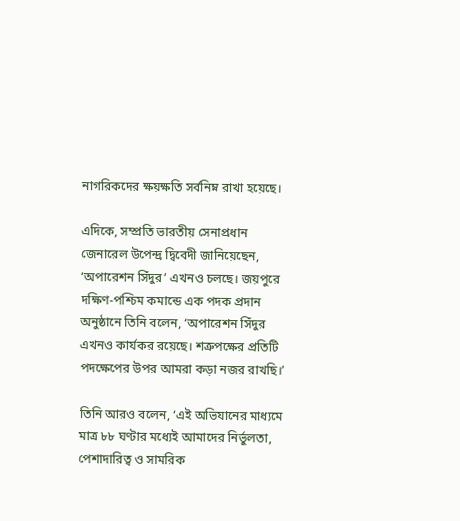নাগরিকদের ক্ষয়ক্ষতি সর্বনিম্ন রাখা হয়েছে।

এদিকে, সম্প্রতি ভারতীয় সেনাপ্রধান জেনারেল উপেন্দ্র দ্বিবেদী জানিয়েছেন, ‘অপারেশন সিঁদুর’ এখনও চলছে। জয়পুরে দক্ষিণ-পশ্চিম কমান্ডে এক পদক প্রদান অনুষ্ঠানে তিনি বলেন, ‘অপারেশন সিঁদুর এখনও কার্যকর রয়েছে। শত্রুপক্ষের প্রতিটি পদক্ষেপের উপর আমরা কড়া নজর রাখছি।’

তিনি আরও বলেন, ‘এই অভিযানের মাধ্যমে মাত্র ৮৮ ঘণ্টার মধ্যেই আমাদের নির্ভুলতা, পেশাদারিত্ব ও সামরিক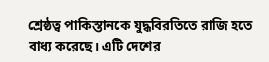শ্রেষ্ঠত্ব পাকিস্তানকে যুদ্ধবিরতিতে রাজি হতে বাধ্য করেছে। এটি দেশের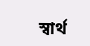স্বার্থ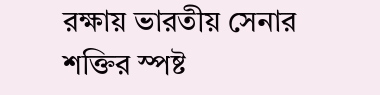রক্ষায় ভারতীয় সেনার শক্তির স্পষ্ট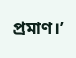প্রমাণ।’